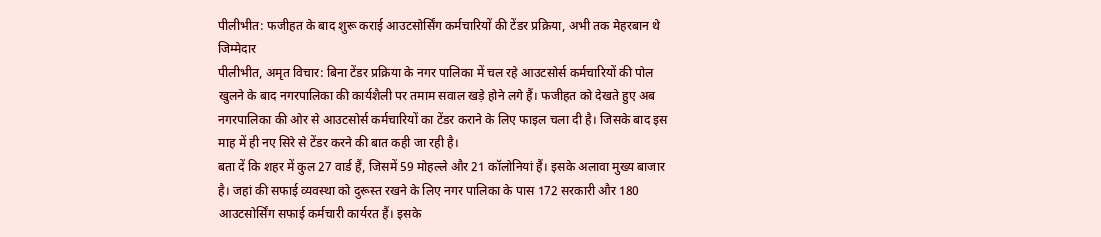पीलीभीत: फजीहत के बाद शुरू कराई आउटसोर्सिंग कर्मचारियों की टेंडर प्रक्रिया, अभी तक मेहरबान थे जिम्मेदार
पीलीभीत, अमृत विचार: बिना टेंडर प्रक्रिया के नगर पालिका में चल रहे आउटसोर्स कर्मचारियों की पोल खुलने के बाद नगरपालिका की कार्यशैली पर तमाम सवाल खड़े होने लगे हैं। फजीहत को देखते हुए अब नगरपालिका की ओर से आउटसोर्स कर्मचारियों का टेंडर कराने के लिए फाइल चला दी है। जिसके बाद इस माह में ही नए सिरे से टेंडर करने की बात कही जा रही है।
बता दें कि शहर में कुल 27 वार्ड हैं, जिसमें 59 मोहल्ले और 21 कॉलोनियां हैं। इसके अलावा मुख्य बाजार है। जहां की सफाई व्यवस्था को दुरूस्त रखने के लिए नगर पालिका के पास 172 सरकारी और 180 आउटसोर्सिंग सफाई कर्मचारी कार्यरत हैं। इसके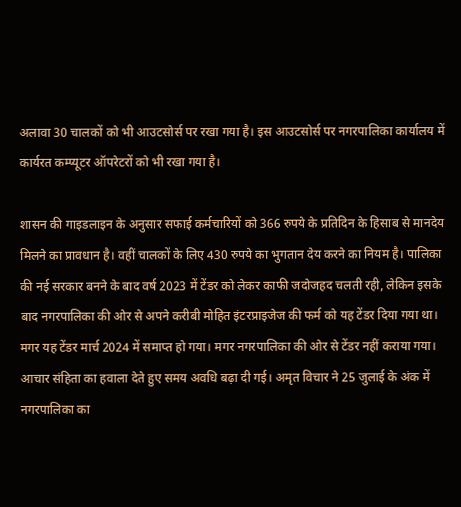अलावा 30 चालकों को भी आउटसोर्स पर रखा गया है। इस आउटसोर्स पर नगरपालिका कार्यालय में कार्यरत कम्प्यूटर ऑपरेटरों को भी रखा गया है।

शासन की गाइडलाइन के अनुसार सफाई कर्मचारियों को 366 रुपये के प्रतिदिन के हिसाब से मानदेय मिलने का प्रावधान है। वहीं चालकों के लिए 430 रुपये का भुगतान देय करने का नियम है। पालिका की नई सरकार बनने के बाद वर्ष 2023 में टेंडर को लेकर काफी जदोजहद चलती रही, लेकिन इसके बाद नगरपालिका की ओर से अपने करीबी मोहित इंटरप्राइजेज की फर्म को यह टेंडर दिया गया था। मगर यह टेंडर मार्च 2024 में समाप्त हो गया। मगर नगरपालिका की ओर से टेंडर नहीं कराया गया।
आचार संहिता का हवाला देते हुए समय अवधि बढ़ा दी गई। अमृत विचार ने 25 जुलाई के अंक में नगरपालिका का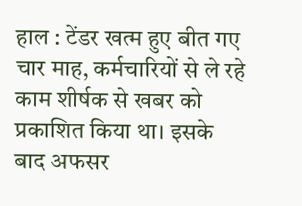हाल : टेंडर खत्म हुए बीत गए चार माह, कर्मचारियों से ले रहे काम शीर्षक से खबर को प्रकाशित किया था। इसके बाद अफसर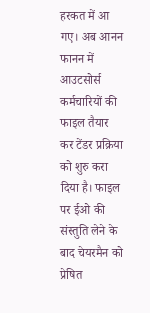हरकत में आ गए। अब आनन फानन में आउटसोर्स कर्मचारियों की फाइल तैयार कर टेंडर प्रक्रिया को शुरु करा दिया है। फाइल पर ईओ की संस्तुति लेने के बाद चेयरमैन को प्रेषित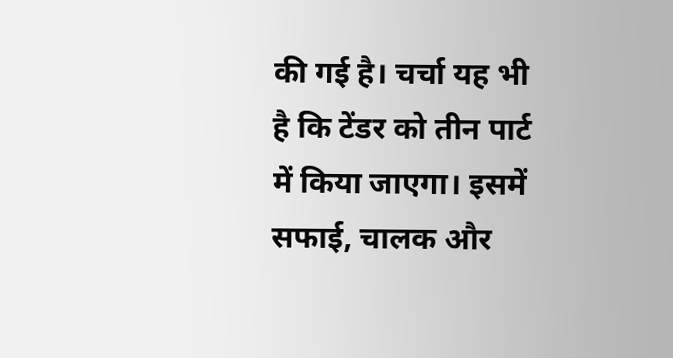की गई है। चर्चा यह भी है कि टेंडर को तीन पार्ट में किया जाएगा। इसमें सफाई, चालक और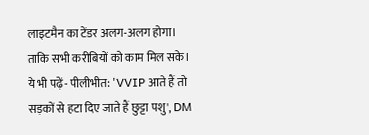लाइटमैन का टेंडर अलग-अलग होगा। ताकि सभी करीबियों को काम मिल सके।
ये भी पढ़ें- पीलीभीत: 'VVIP आते हैं तो सड़कों से हटा दिए जाते हैं छुट्टा पशु', DM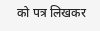को पत्र लिखकर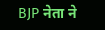BJP नेता ने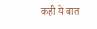कही ये बात